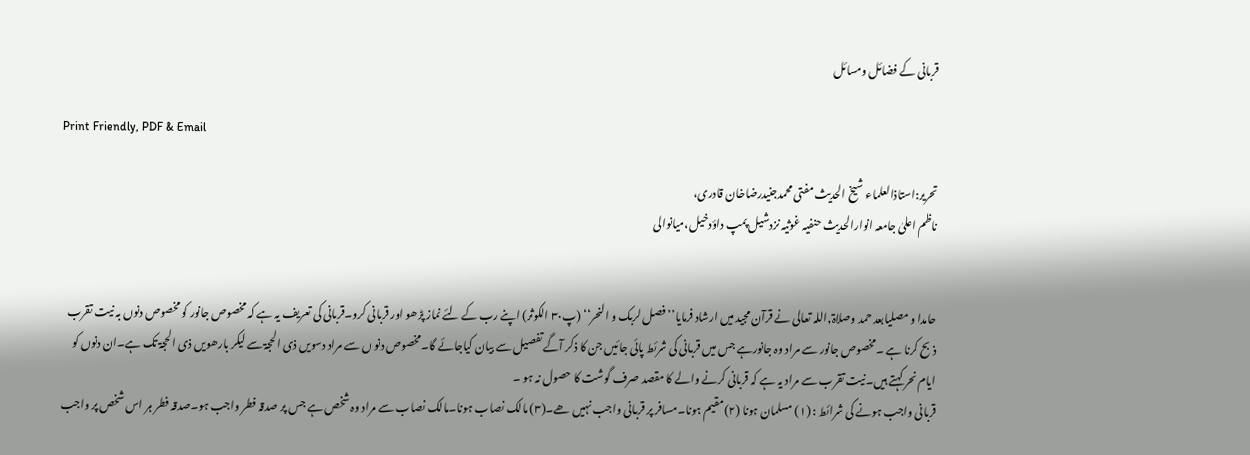قربانی کے فضائل ومسائل

Print Friendly, PDF & Email

تحریر:استاذالعلماء شیخ الحدیث مفتی محمدجنیدرضاخان قادری،
ناظم اعلیٰ جامعہ انوارالحدیث حنفیہ غوثیہ نزدشیل پمپ داؤدخیل،میانوالی


حامدا و مصلیابعد حمد وصلاۃ,اللہ تعالی نے قرآن مجید میں ارشاد فرمایا’’ فصل لربک و النحر‘‘ (پ۳۰ الکوثر) اپنے رب کے لئے نماز پڑھو اور قربانی کرو۔قربانی کی تعریف یہ ہے کہ مخصوص جانور کو مخصوص دنوں بہ نیت تقرب ذبح کرنا ہے ۔مخصوص جانور سے مراد وہ جانورہے جس میں قربانی کی شرئط پائی جائیں جن کا ذکر آگے تفصیل سے بیان کیاجائے گا۔مخصوص دنو ں سے مراد دسویں ذی الحجۃ سے لیکر بارھویں ذی الحجۃ تک ہے۔ان دنوں کو ایام نحر کہتے ہیں۔نیت تقرب سے مراد یہ ہے کہ قربانی کرنے والے کا مقصد صرف گوشت کا حصول نہ ہو ۔
قربانی واجب ہونے کی شرائط : (۱) مسلمان ہونا (۲)مقیم ہونا۔مسافر پر قربانی واجب نہیں ھے۔(۳) مالک نصاب ہونا۔مالک نصاب سے مراد وہ شخص ہے جس پر صدقہ فطر واجب ہو۔صدقہ فطر ہر اس شخص پر واجب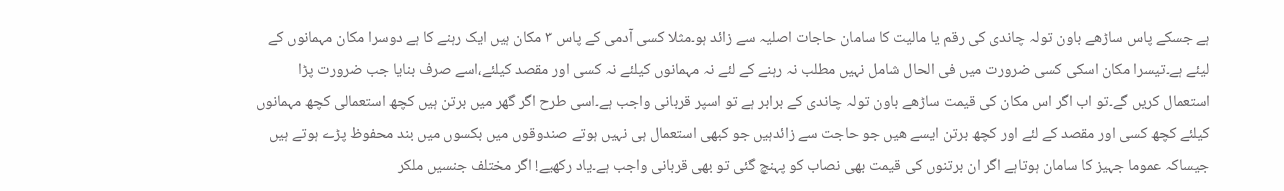ہے جسکے پاس ساڑھے باون تولہ چاندی کی رقم یا مالیت کا سامان حاجات اصلیہ سے زائد ہو۔مثلا کسی آدمی کے پاس ۳ مکان ہیں ایک رہنے کا ہے دوسرا مکان مہمانوں کے لیئے ہے۔تیسرا مکان اسکی کسی ضرورت میں فی الحال شامل نہیں مطلب نہ رہنے کے لئے نہ مہمانوں کیلئے نہ کسی اور مقصد کیلئے،اسے صرف بنایا جب ضرورت پڑا استعمال کریں گے۔تو اب اگر اس مکان کی قیمت ساڑھے باون تولہ چاندی کے برابر ہے تو اسپر قربانی واجب ہے۔اسی طرح اگر گھر میں برتن ہیں کچھ استعمالی کچھ مہمانوں کیلئے کچھ کسی اور مقصد کے لئے اور کچھ برتن ایسے ھیں جو حاجت سے زائدہیں جو کبھی استعمال ہی نہیں ہوتے صندوقوں میں بکسوں میں بند محفوظ پڑے ہوتے ہیں جیساکہ عموما جہیز کا سامان ہوتاہے اگر ان برتنوں کی قیمت بھی نصاب کو پہنچ گئی تو بھی قربانی واجب ہے۔یاد رکھیے! اگر مختلف جنسیں ملکر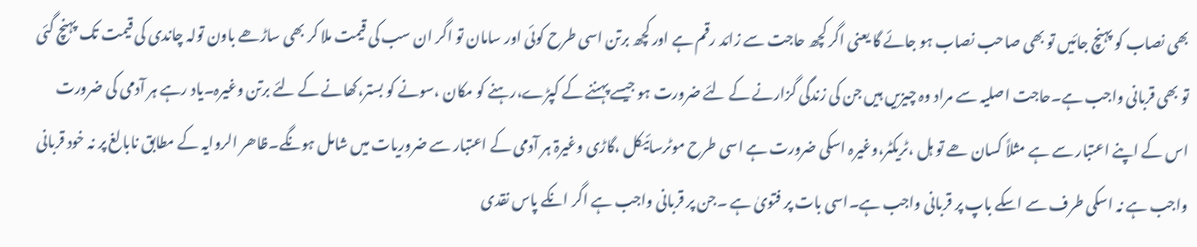بھی نصاب کو پہنچ جائیں تو بھی صاحب نصاب ہو جائے گا یعنی اگر کچھ حاجت سے زائد رقم ہے اور کچھ برتن اسی طرح کوئی اور سامان تو اگر ان سب کی قیمت ملا کر بھی ساڑھے باون تولہ چاندی کی قیمت تک پہنچ گئی تو بھی قربانی واجب ہے۔حاجت اصلیہ سے مراد وہ چیزیں ہیں جن کی زندگی گزارنے کے لئے ضرورت ہو جیسے پہننے کے کپڑے،رہنے کو مکان ،سونے کو بستر،کھانے کے لئے برتن وغیرہ۔یاد رہے ہر آدمی کی ضرورت اس کے اپنے اعتبار سے ہے مثلاً کسان ھے تو ہل ،ٹریکٹر،وغیرہ اسکی ضرورت ہے اسی طرح موٹرسائیکل ،گاڑی وغیرۃ ہر آدمی کے اعتبار سے ضروریات میں شامل ہونگے۔ظاھر الروایہ کے مطابق نابالغ پر نہ خود قربانی واجب ہے نہ اسکی طرف سے اسکے باپ پر قربانی واجب ہے۔اسی بات پر فتویٰ ہے ۔جن پر قربانی واجب ہے اگر انکے پاس نقدی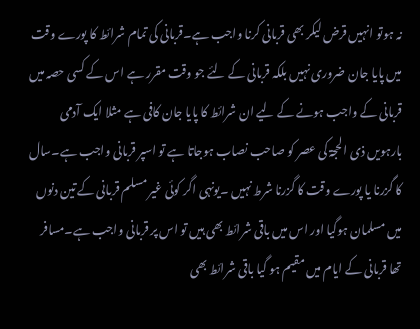نہ ہوتو انہیں قرض لیکر بھی قربانی کرنا واجب ہے۔قربانی کی تمام شرائط کا پورے وقت میں پایا جان ضروری نہیں بلکہ قربانی کے لئے جو وقت مقرر ہے اس کے کسی حصہ میں قربانی کے واجب ہونے کے لیے ان شرائط کا پایا جان کافی ہے مثلا ایک آدمی بارہویں ذی الحجۃ کی عصر کو صاحب نصاب ہوجاتا ہے تو اسپر قربانی واجب ہے۔سال کا گزرنا یا پورے وقت کا گزرنا شرط نہیں ۔یونہی اگر کوئی غیر مسلم قربانی کے تین دنوں میں مسلمان ہوگیا اور اس میں باقی شرائط بھی ہیں تو اس پر قربانی واجب ہے۔مسافر تھا قربانی کے ایام میں مقیم ہو گیا باقی شرائط بھی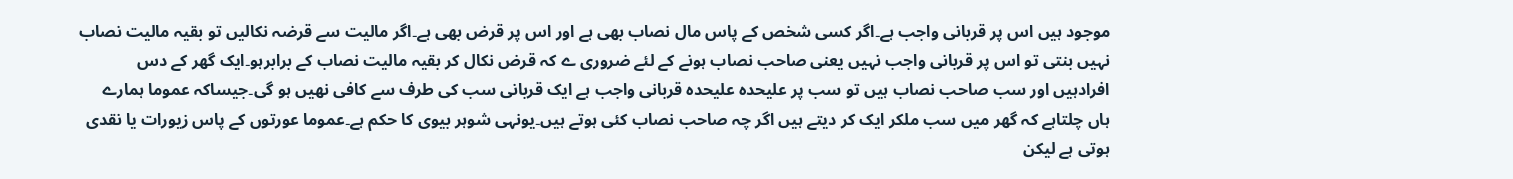موجود ہیں اس پر قربانی واجب ہے۔اگر کسی شخص کے پاس مال نصاب بھی ہے اور اس پر قرض بھی ہے۔اگر مالیت سے قرضہ نکالیں تو بقیہ مالیت نصاب نہیں بنتی تو اس پر قربانی واجب نہیں یعنی صاحب نصاب ہونے کے لئے ضروری ے کہ قرض نکال کر بقیہ مالیت نصاب کے برابرہو۔ایک گھر کے دس افرادہیں اور سب صاحب نصاب ہیں تو سب پر علیحدہ علیحدہ قربانی واجب ہے ایک قربانی سب کی طرف سے کافی نھیں ہو گی۔جیساکہ عموما ہمارے ہاں چلتاہے کہ گھر میں سب ملکر ایک کر دیتے ہیں اگر چہ صاحب نصاب کئی ہوتے ہیں۔یونہی شوہر بیوی کا حکم ہے۔عموما عورتوں کے پاس زیورات یا نقدی ہوتی ہے لیکن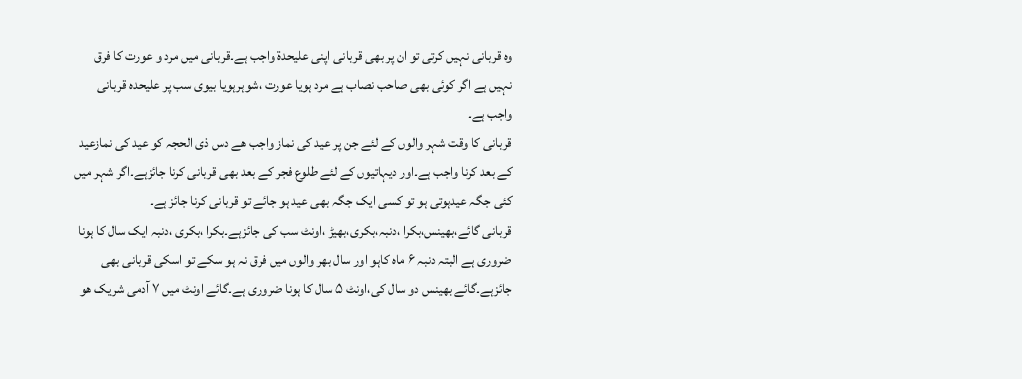وہ قربانی نہیں کرتی تو ان پر بھی قربانی اپنی علیحدۃ واجب ہے۔قربانی میں مرد و عورت کا فرق نہیں ہے اگر کوئی بھی صاحب نصاب ہے مرد ہویا عورت ،شوہرہویا بیوی سب پر علیحدہ قربانی واجب ہے۔
قربانی کا وقت شہر والوں کے لئے جن پر عید کی نماز واجب ھے دس ذی الحجہ کو عید کی نمازعید کے بعد کرنا واجب ہے۔اور دیہاتیوں کے لئے طلوع فجر کے بعد بھی قربانی کرنا جائزہے۔اگر شہر میں کئی جگہ عیدہوتی ہو تو کسی ایک جگہ بھی عید ہو جائے تو قربانی کرنا جائز ہے۔
قربانی گائے،بھینس،بکرا ،دنبہ،بکری،بھیڑ ،اونٹ سب کی جائزہے۔بکرا ،بکری ،دنبہ ایک سال کا ہونا ضروری ہے البتہ دنبہ ۶ ماہ کاہو اور سال بھر والوں میں فرق نہ ہو سکے تو اسکی قربانی بھی جائزہے۔گائے بھینس دو سال کی،اونٹ ۵ سال کا ہونا ضروری ہے۔گائے اونٹ میں ۷ آدمی شریک ھو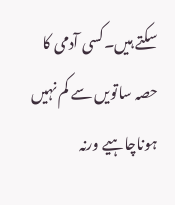سکتے ہیں۔کسی آدمی کا حصہ ساتویں سے کم نہیں ہوناچاہیے ورنہ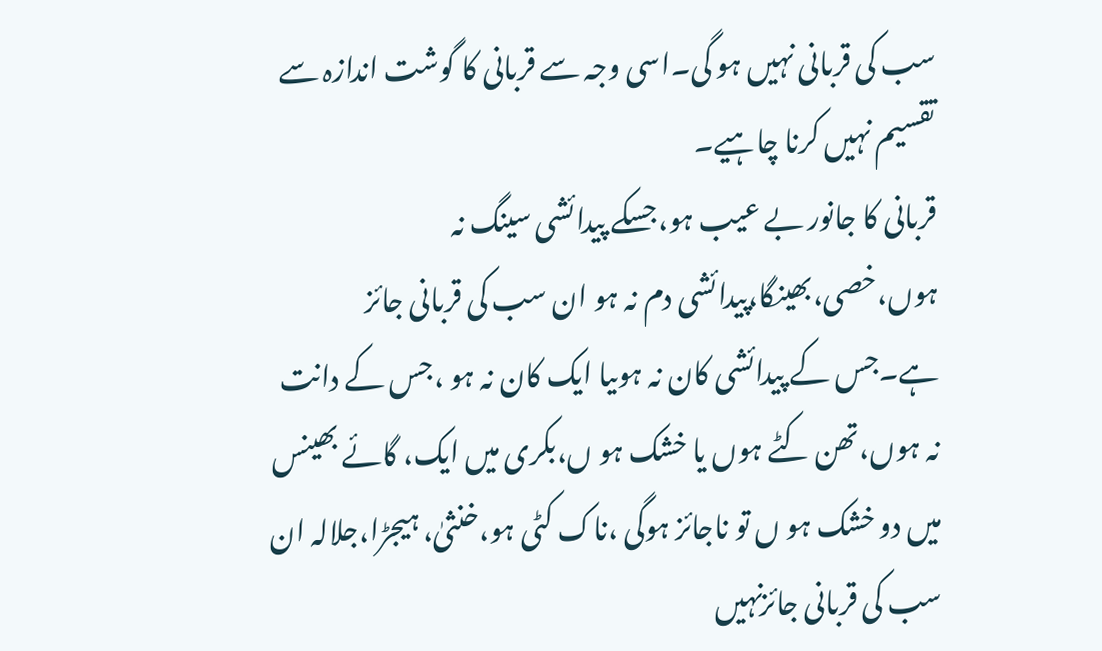سب کی قربانی نہیں ہو گی۔اسی وجہ سے قربانی کا گوشت اندازہ سے تقسیم نہیں کرنا چاہیے۔
قربانی کا جانور بے عیب ہو،جسکے پیدائشی سینگ نہ ہوں،خصی،بھینگا،پیدائشی دم نہ ہو ان سب کی قربانی جائز ہے۔جس کے پیدائشی کان نہ ہوںیا ایک کان نہ ہو ،جس کے دانت نہ ہوں،تھن کٹے ہوں یا خشک ہو ں،بکری میں ایک، گائے بھینس میں دو خشک ہو ں تو ناجائز ہوگی ،ناک کٹی ہو،خنثیٰ، ہیجڑا،جلالہ ان سب کی قربانی جائزنہیں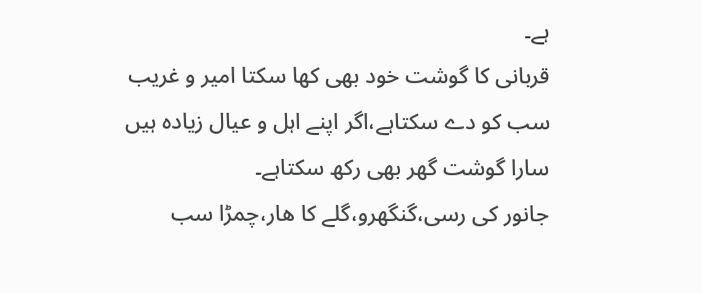ہے۔
قربانی کا گوشت خود بھی کھا سکتا امیر و غریب سب کو دے سکتاہے،اگر اپنے اہل و عیال زیادہ ہیں سارا گوشت گھر بھی رکھ سکتاہے۔
جانور کی رسی،گنگھرو،گلے کا ھار،چمڑا سب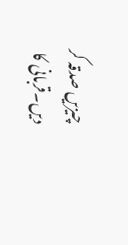چیزیں صدقہ کر دیں۔قربانی کا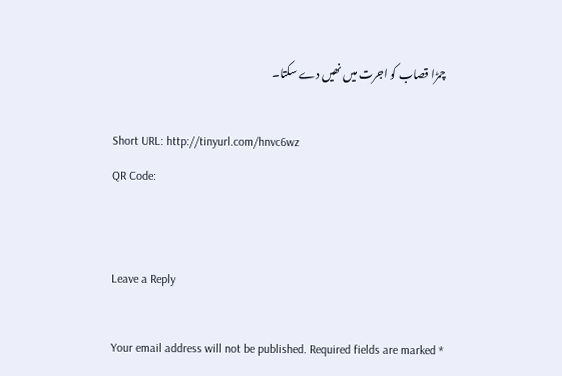چمڑا قصاب کو اجرت میں نھیں دے سکتا۔

Short URL: http://tinyurl.com/hnvc6wz
QR Code:


Leave a Reply

Your email address will not be published. Required fields are marked *